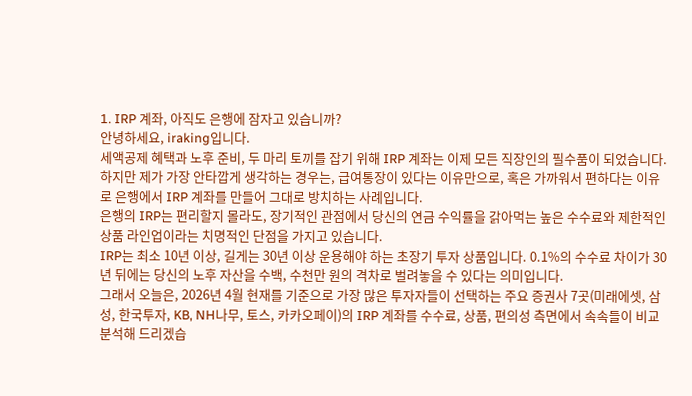1. IRP 계좌, 아직도 은행에 잠자고 있습니까?
안녕하세요, iraking입니다.
세액공제 혜택과 노후 준비, 두 마리 토끼를 잡기 위해 IRP 계좌는 이제 모든 직장인의 필수품이 되었습니다.
하지만 제가 가장 안타깝게 생각하는 경우는, 급여통장이 있다는 이유만으로, 혹은 가까워서 편하다는 이유로 은행에서 IRP 계좌를 만들어 그대로 방치하는 사례입니다.
은행의 IRP는 편리할지 몰라도, 장기적인 관점에서 당신의 연금 수익률을 갉아먹는 높은 수수료와 제한적인 상품 라인업이라는 치명적인 단점을 가지고 있습니다.
IRP는 최소 10년 이상, 길게는 30년 이상 운용해야 하는 초장기 투자 상품입니다. 0.1%의 수수료 차이가 30년 뒤에는 당신의 노후 자산을 수백, 수천만 원의 격차로 벌려놓을 수 있다는 의미입니다.
그래서 오늘은, 2026년 4월 현재를 기준으로 가장 많은 투자자들이 선택하는 주요 증권사 7곳(미래에셋, 삼성, 한국투자, KB, NH나무, 토스, 카카오페이)의 IRP 계좌를 수수료, 상품, 편의성 측면에서 속속들이 비교 분석해 드리겠습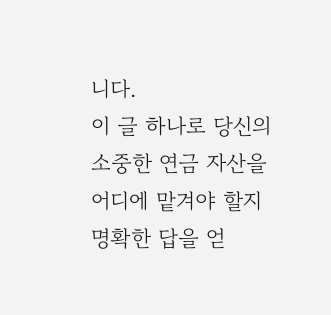니다.
이 글 하나로 당신의 소중한 연금 자산을 어디에 맡겨야 할지 명확한 답을 얻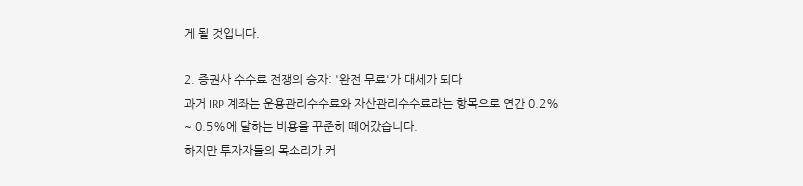게 될 것입니다.

2. 증권사 수수료 전쟁의 승자: '완전 무료'가 대세가 되다
과거 IRP 계좌는 운용관리수수료와 자산관리수수료라는 항목으로 연간 0.2% ~ 0.5%에 달하는 비용을 꾸준히 떼어갔습니다.
하지만 투자자들의 목소리가 커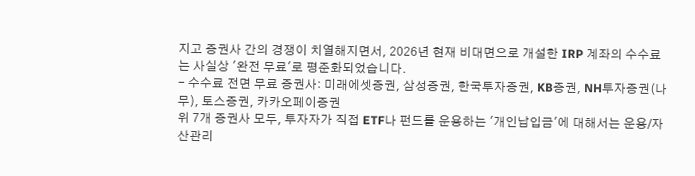지고 증권사 간의 경쟁이 치열해지면서, 2026년 현재 비대면으로 개설한 IRP 계좌의 수수료는 사실상 '완전 무료'로 평준화되었습니다.
- 수수료 전면 무료 증권사: 미래에셋증권, 삼성증권, 한국투자증권, KB증권, NH투자증권(나무), 토스증권, 카카오페이증권
위 7개 증권사 모두, 투자자가 직접 ETF나 펀드를 운용하는 '개인납입금'에 대해서는 운용/자산관리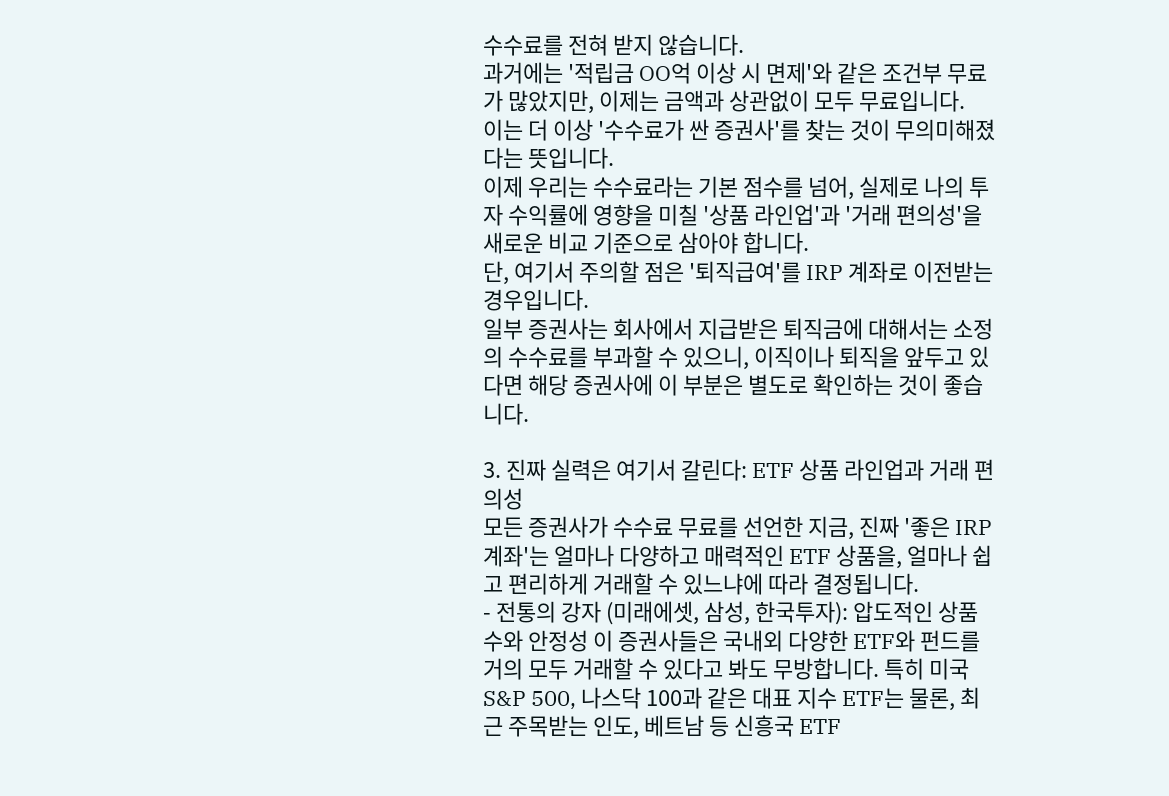수수료를 전혀 받지 않습니다.
과거에는 '적립금 OO억 이상 시 면제'와 같은 조건부 무료가 많았지만, 이제는 금액과 상관없이 모두 무료입니다.
이는 더 이상 '수수료가 싼 증권사'를 찾는 것이 무의미해졌다는 뜻입니다.
이제 우리는 수수료라는 기본 점수를 넘어, 실제로 나의 투자 수익률에 영향을 미칠 '상품 라인업'과 '거래 편의성'을 새로운 비교 기준으로 삼아야 합니다.
단, 여기서 주의할 점은 '퇴직급여'를 IRP 계좌로 이전받는 경우입니다.
일부 증권사는 회사에서 지급받은 퇴직금에 대해서는 소정의 수수료를 부과할 수 있으니, 이직이나 퇴직을 앞두고 있다면 해당 증권사에 이 부분은 별도로 확인하는 것이 좋습니다.

3. 진짜 실력은 여기서 갈린다: ETF 상품 라인업과 거래 편의성
모든 증권사가 수수료 무료를 선언한 지금, 진짜 '좋은 IRP 계좌'는 얼마나 다양하고 매력적인 ETF 상품을, 얼마나 쉽고 편리하게 거래할 수 있느냐에 따라 결정됩니다.
- 전통의 강자 (미래에셋, 삼성, 한국투자): 압도적인 상품 수와 안정성 이 증권사들은 국내외 다양한 ETF와 펀드를 거의 모두 거래할 수 있다고 봐도 무방합니다. 특히 미국 S&P 500, 나스닥 100과 같은 대표 지수 ETF는 물론, 최근 주목받는 인도, 베트남 등 신흥국 ETF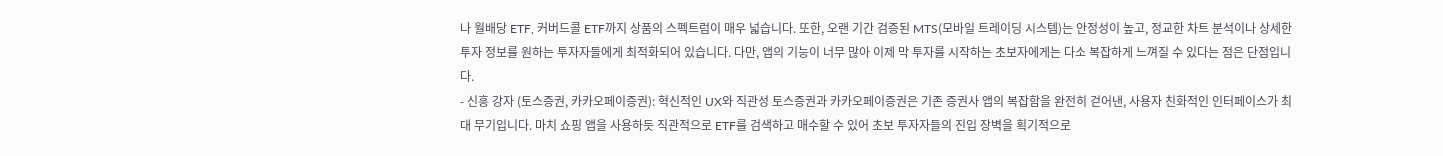나 월배당 ETF, 커버드콜 ETF까지 상품의 스펙트럼이 매우 넓습니다. 또한, 오랜 기간 검증된 MTS(모바일 트레이딩 시스템)는 안정성이 높고, 정교한 차트 분석이나 상세한 투자 정보를 원하는 투자자들에게 최적화되어 있습니다. 다만, 앱의 기능이 너무 많아 이제 막 투자를 시작하는 초보자에게는 다소 복잡하게 느껴질 수 있다는 점은 단점입니다.
- 신흥 강자 (토스증권, 카카오페이증권): 혁신적인 UX와 직관성 토스증권과 카카오페이증권은 기존 증권사 앱의 복잡함을 완전히 걷어낸, 사용자 친화적인 인터페이스가 최대 무기입니다. 마치 쇼핑 앱을 사용하듯 직관적으로 ETF를 검색하고 매수할 수 있어 초보 투자자들의 진입 장벽을 획기적으로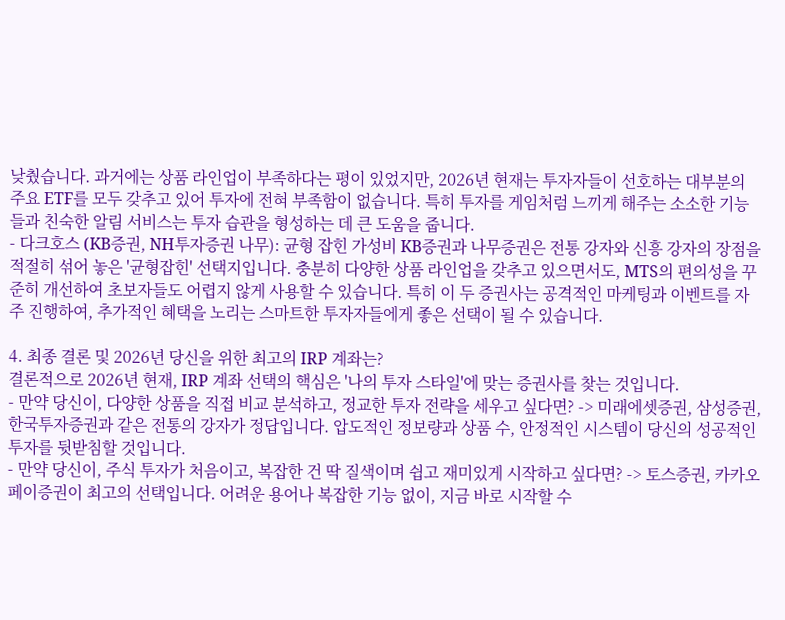낮췄습니다. 과거에는 상품 라인업이 부족하다는 평이 있었지만, 2026년 현재는 투자자들이 선호하는 대부분의 주요 ETF를 모두 갖추고 있어 투자에 전혀 부족함이 없습니다. 특히 투자를 게임처럼 느끼게 해주는 소소한 기능들과 친숙한 알림 서비스는 투자 습관을 형성하는 데 큰 도움을 줍니다.
- 다크호스 (KB증권, NH투자증권 나무): 균형 잡힌 가성비 KB증권과 나무증권은 전통 강자와 신흥 강자의 장점을 적절히 섞어 놓은 '균형잡힌' 선택지입니다. 충분히 다양한 상품 라인업을 갖추고 있으면서도, MTS의 편의성을 꾸준히 개선하여 초보자들도 어렵지 않게 사용할 수 있습니다. 특히 이 두 증권사는 공격적인 마케팅과 이벤트를 자주 진행하여, 추가적인 혜택을 노리는 스마트한 투자자들에게 좋은 선택이 될 수 있습니다.

4. 최종 결론 및 2026년 당신을 위한 최고의 IRP 계좌는?
결론적으로 2026년 현재, IRP 계좌 선택의 핵심은 '나의 투자 스타일'에 맞는 증권사를 찾는 것입니다.
- 만약 당신이, 다양한 상품을 직접 비교 분석하고, 정교한 투자 전략을 세우고 싶다면? -> 미래에셋증권, 삼성증권, 한국투자증권과 같은 전통의 강자가 정답입니다. 압도적인 정보량과 상품 수, 안정적인 시스템이 당신의 성공적인 투자를 뒷받침할 것입니다.
- 만약 당신이, 주식 투자가 처음이고, 복잡한 건 딱 질색이며 쉽고 재미있게 시작하고 싶다면? -> 토스증권, 카카오페이증권이 최고의 선택입니다. 어려운 용어나 복잡한 기능 없이, 지금 바로 시작할 수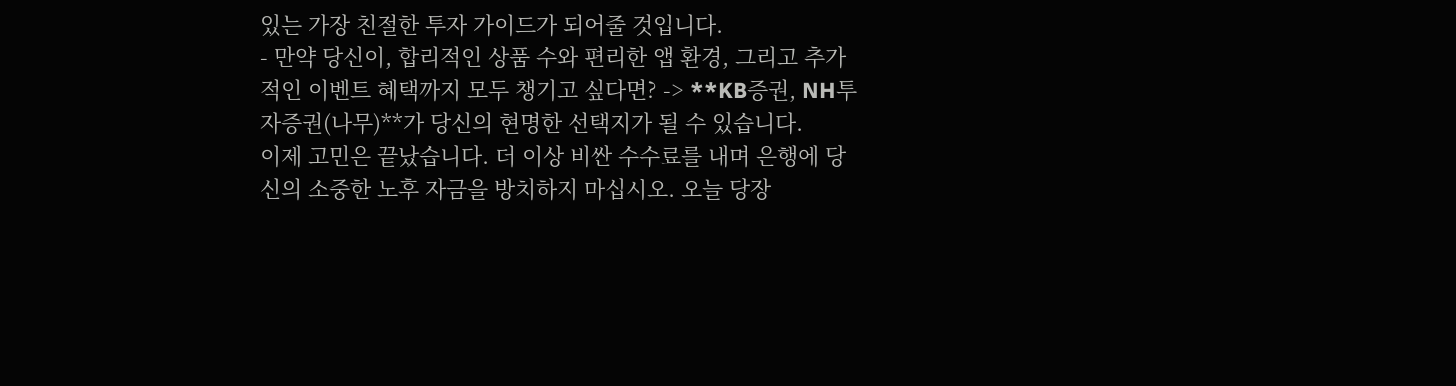있는 가장 친절한 투자 가이드가 되어줄 것입니다.
- 만약 당신이, 합리적인 상품 수와 편리한 앱 환경, 그리고 추가적인 이벤트 혜택까지 모두 챙기고 싶다면? -> **KB증권, NH투자증권(나무)**가 당신의 현명한 선택지가 될 수 있습니다.
이제 고민은 끝났습니다. 더 이상 비싼 수수료를 내며 은행에 당신의 소중한 노후 자금을 방치하지 마십시오. 오늘 당장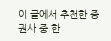이 글에서 추천한 증권사 중 한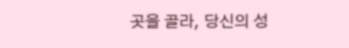곳을 골라, 당신의 성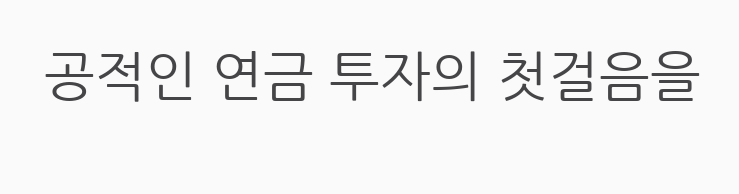공적인 연금 투자의 첫걸음을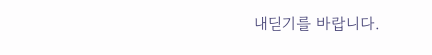내딛기를 바랍니다.